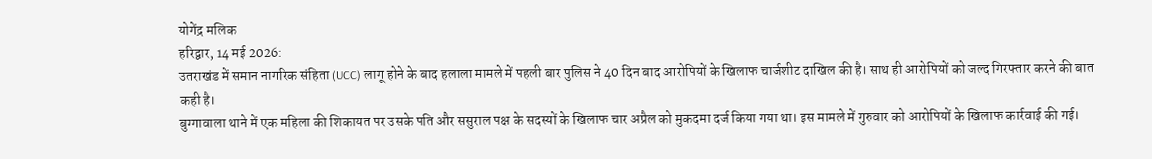योगेंद्र मलिक
हरिद्वार, 14 मई 2026:
उतराखंड में समान नागरिक संहिता (UCC) लागू होने के बाद हलाला मामले में पहली बार पुलिस ने 40 दिन बाद आरोपियों के खिलाफ चार्जशीट दाखिल की है। साथ ही आरोपियों को जल्द गिरफ्तार करने की बात कही है।
बुग्गावाला थाने में एक महिला की शिकायत पर उसके पति और ससुराल पक्ष के सदस्यों के खिलाफ चार अप्रैल को मुकदमा दर्ज किया गया था। इस मामले में गुरुवार को आरोपियों के खिलाफ कार्रवाई की गई।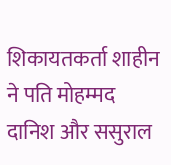शिकायतकर्ता शाहीन ने पति मोहम्मद दानिश और ससुराल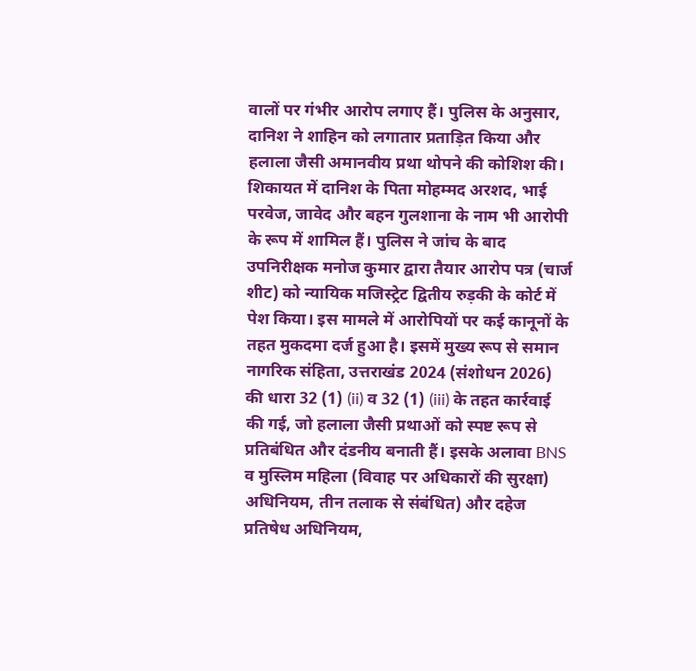वालों पर गंभीर आरोप लगाए हैं। पुलिस के अनुसार, दानिश ने शाहिन को लगातार प्रताड़ित किया और हलाला जैसी अमानवीय प्रथा थोपने की कोशिश की।
शिकायत में दानिश के पिता मोहम्मद अरशद, भाई परवेज, जावेद और बहन गुलशाना के नाम भी आरोपी के रूप में शामिल हैं। पुलिस ने जांच के बाद उपनिरीक्षक मनोज कुमार द्वारा तैयार आरोप पत्र (चार्ज शीट) को न्यायिक मजिस्ट्रेट द्वितीय रुड़की के कोर्ट में पेश किया। इस मामले में आरोपियों पर कई कानूनों के तहत मुकदमा दर्ज हुआ है। इसमें मुख्य रूप से समान नागरिक संहिता, उत्तराखंड 2024 (संशोधन 2026) की धारा 32 (1) (ii) व 32 (1) (iii) के तहत कार्रवाई की गई, जो हलाला जैसी प्रथाओं को स्पष्ट रूप से प्रतिबंधित और दंडनीय बनाती हैं। इसके अलावा BNS व मुस्लिम महिला (विवाह पर अधिकारों की सुरक्षा) अधिनियम, तीन तलाक से संबंधित) और दहेज प्रतिषेध अधिनियम,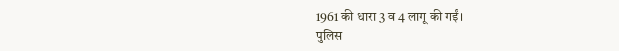1961 की धारा 3 व 4 लागू की गईं।
पुलिस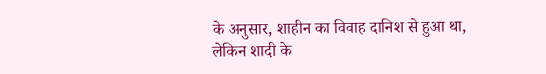के अनुसार, शाहीन का विवाह दानिश से हुआ था, लेकिन शादी के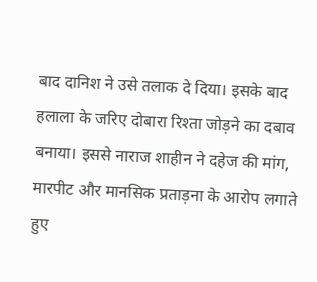बाद दानिश ने उसे तलाक दे दिया। इसके बाद हलाला के जरिए दोबारा रिश्ता जोड़ने का दबाव बनाया। इससे नाराज शाहीन ने दहेज की मांग, मारपीट और मानसिक प्रताड़ना के आरोप लगाते हुए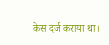केस दर्ज कराया था।